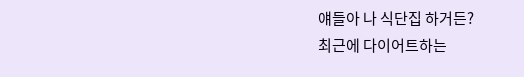얘들아 나 식단집 하거든?
최근에 다이어트하는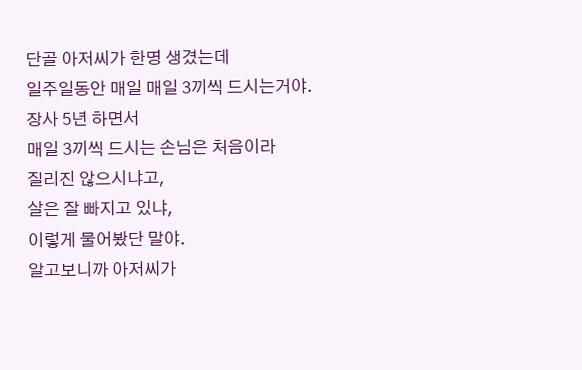단골 아저씨가 한명 생겼는데
일주일동안 매일 매일 3끼씩 드시는거야.
장사 5년 하면서
매일 3끼씩 드시는 손님은 처음이라
질리진 않으시냐고,
살은 잘 빠지고 있냐,
이렇게 물어봤단 말야.
알고보니까 아저씨가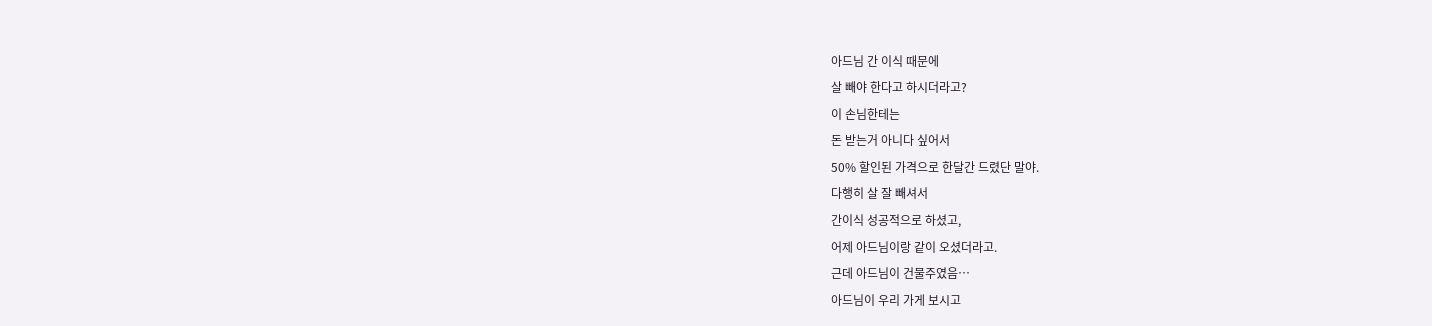아드님 간 이식 때문에
살 빼야 한다고 하시더라고?
이 손님한테는
돈 받는거 아니다 싶어서
50% 할인된 가격으로 한달간 드렸단 말야.
다행히 살 잘 빼셔서
간이식 성공적으로 하셨고,
어제 아드님이랑 같이 오셨더라고.
근데 아드님이 건물주였음…
아드님이 우리 가게 보시고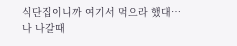식단집이니까 여기서 먹으라 했대…
나 나갈때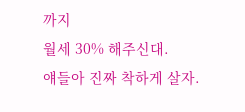까지
월세 30% 해주신대.
얘들아 진짜 착하게 살자.